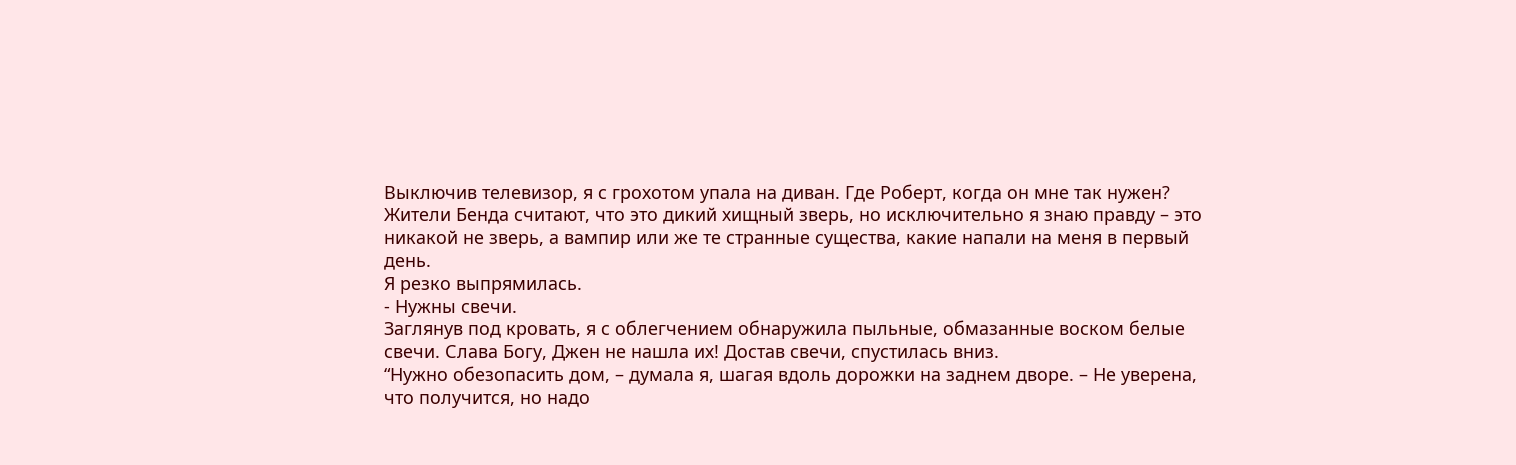Выключив телевизор, я с грохотом упала на диван. Где Роберт, когда он мне так нужен? Жители Бенда считают, что это дикий хищный зверь, но исключительно я знаю правду – это никакой не зверь, а вампир или же те странные существа, какие напали на меня в первый день.
Я резко выпрямилась.
- Нужны свечи.
Заглянув под кровать, я с облегчением обнаружила пыльные, обмазанные воском белые свечи. Слава Богу, Джен не нашла их! Достав свечи, спустилась вниз.
“Нужно обезопасить дом, – думала я, шагая вдоль дорожки на заднем дворе. – Не уверена, что получится, но надо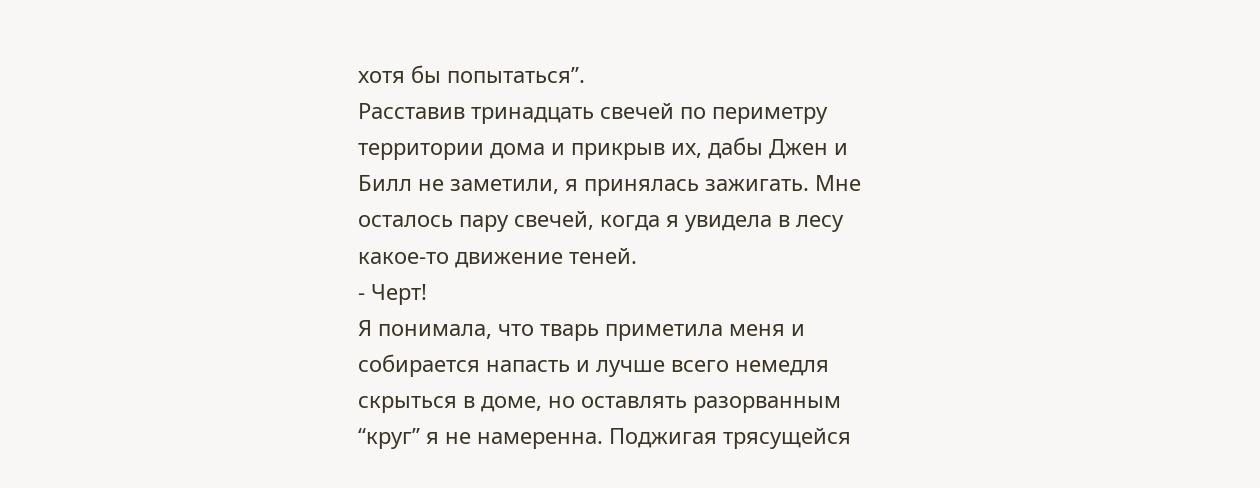хотя бы попытаться”.
Расставив тринадцать свечей по периметру территории дома и прикрыв их, дабы Джен и Билл не заметили, я принялась зажигать. Мне осталось пару свечей, когда я увидела в лесу какое-то движение теней.
- Черт!
Я понимала, что тварь приметила меня и собирается напасть и лучше всего немедля скрыться в доме, но оставлять разорванным “круг” я не намеренна. Поджигая трясущейся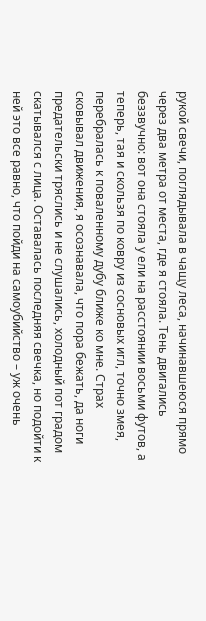рукой свечи, поглядывала в чащу леса, начинавшеюся прямо через два метра от места, где я стояла. Тень двигались беззвучно: вот она стояла у ели на расстоянии восьми футов, а теперь, тая и скользя по ковру из сосновых игл, точно змея, перебралась к поваленному дубу ближе ко мне. Страх сковывал движения, я осознавала, что пора бежать, да ноги предательски тряслись и не слушались, холодный пот градом скатывался с лица. Оставалась последняя свечка, но подойти к ней это все равно, что пойди на самоубийство – уж очень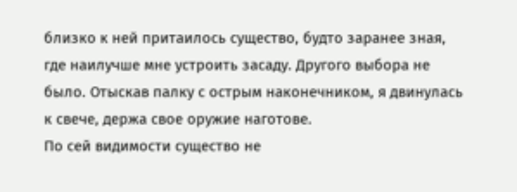близко к ней притаилось существо, будто заранее зная, где наилучше мне устроить засаду. Другого выбора не было. Отыскав палку с острым наконечником, я двинулась к свече, держа свое оружие наготове.
По сей видимости существо не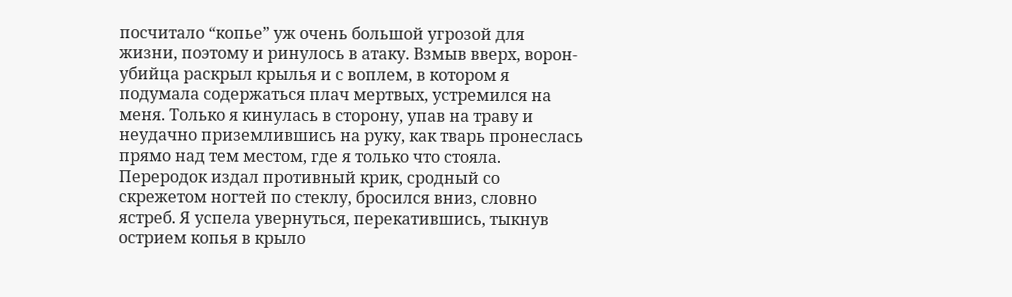посчитало “копье” уж очень большой угрозой для жизни, поэтому и ринулось в атаку. Взмыв вверх, ворон-убийца раскрыл крылья и с воплем, в котором я подумала содержаться плач мертвых, устремился на меня. Только я кинулась в сторону, упав на траву и неудачно приземлившись на руку, как тварь пронеслась прямо над тем местом, где я только что стояла. Переродок издал противный крик, сродный со скрежетом ногтей по стеклу, бросился вниз, словно ястреб. Я успела увернуться, перекатившись, тыкнув острием копья в крыло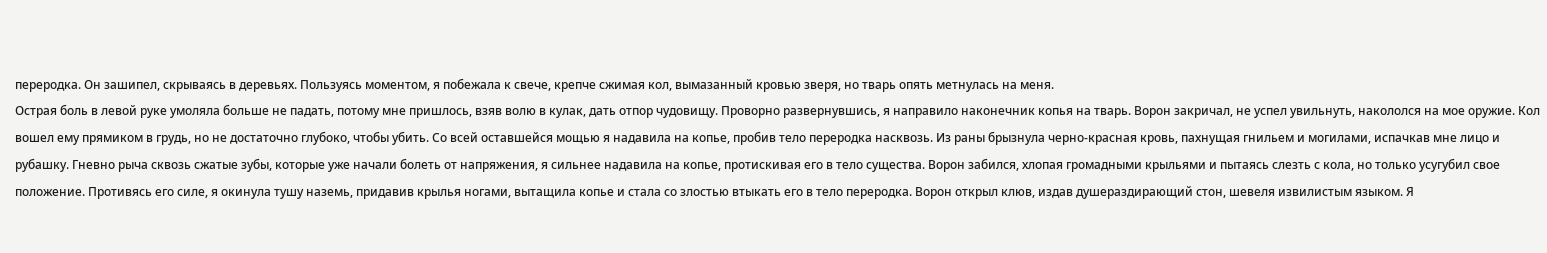переродка. Он зашипел, скрываясь в деревьях. Пользуясь моментом, я побежала к свече, крепче сжимая кол, вымазанный кровью зверя, но тварь опять метнулась на меня.
Острая боль в левой руке умоляла больше не падать, потому мне пришлось, взяв волю в кулак, дать отпор чудовищу. Проворно развернувшись, я направило наконечник копья на тварь. Ворон закричал, не успел увильнуть, накололся на мое оружие. Кол вошел ему прямиком в грудь, но не достаточно глубоко, чтобы убить. Со всей оставшейся мощью я надавила на копье, пробив тело переродка насквозь. Из раны брызнула черно-красная кровь, пахнущая гнильем и могилами, испачкав мне лицо и рубашку. Гневно рыча сквозь сжатые зубы, которые уже начали болеть от напряжения, я сильнее надавила на копье, протискивая его в тело существа. Ворон забился, хлопая громадными крыльями и пытаясь слезть с кола, но только усугубил свое положение. Противясь его силе, я окинула тушу наземь, придавив крылья ногами, вытащила копье и стала со злостью втыкать его в тело переродка. Ворон открыл клюв, издав душераздирающий стон, шевеля извилистым языком. Я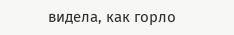видела, как горло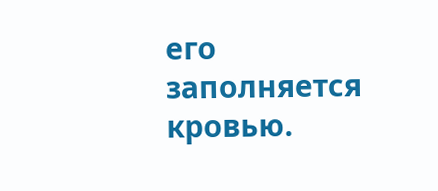его заполняется кровью.